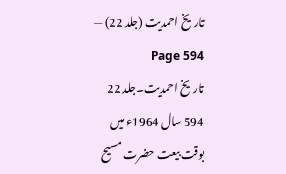تاریخ احمدیت (جلد 22) — Page 594
تاریخ احمدیت۔جلد 22 594 سال 1964ء میں بوقت بیعت حضرت مسیح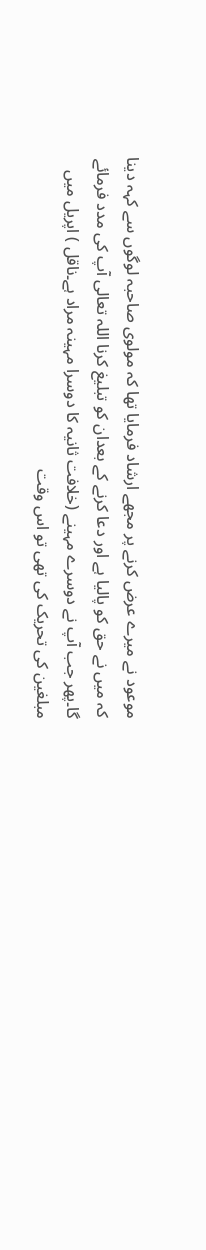موعود نے میرے عرض کرنے پر مجھے ارشاد فرمایا تھا کہ مولوی صاحبہ لوگوں سے کہہ دینا کہ میں نے حق کو پالیا ہے اور دعا کرنے کے بعدان کو تبلیغ کرنا اللہ تعالی آپ کی مدد فرمائے گا۔پھر جب آپ نے دوسرے مہینے (خلافت ثانیہ کا دوسرا مہینہ مراد ہے۔ناقل ) اپریل میں مبلغین کی تحریک کی تھی تو اس وقت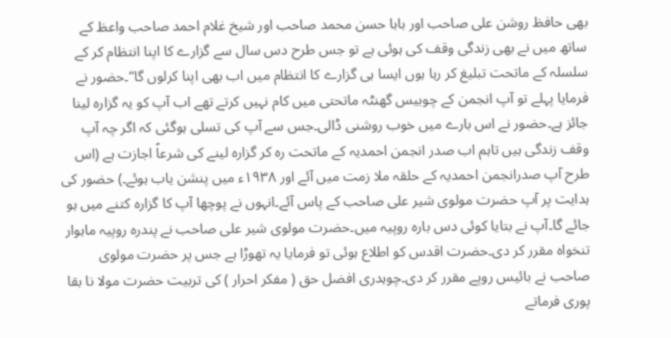بھی حافظ روشن علی صاحب اور بابا حسن محمد صاحب اور شیخ غلام احمد صاحب واعظ کے ساتھ میں نے بھی زندگی وقف کی ہوئی ہے تو جس طرح دس سال سے گزارے کا اپنا انتظام کر کے سلسلہ کے ماتحت تبلیغ کر رہا ہوں ایسا ہی گزارے کا انتظام میں اب بھی اپنا کرلوں گا“۔حضور نے فرمایا پہلے تو آپ انجمن کے چوبیس گھنٹہ ماتحتی میں کام نہیں کرتے تھے اب آپ کو یہ گزارہ لینا جائز ہے۔حضور نے اس بارے میں خوب روشنی ڈالی۔جس سے آپ کی تسلی ہوگئی کہ اگر چہ آپ وقف زندگی ہیں تاہم اب صدر انجمن احمدیہ کے ماتحت رہ کر گزارہ لینے کی شرعاً اجازت ہے (اس طرح آپ صدرانجمن احمدیہ کے حلقہ ملا زمت میں آئے اور ۱۹۳۸ء میں پنشن یاب ہوئے۔) حضور کی ہدایت پر آپ حضرت مولوی شیر علی صاحب کے پاس آئے۔انہوں نے پوچھا آپ کا گزارہ کتنے میں ہو جائے گا۔آپ نے بتایا کوئی دس بارہ روپیہ میں۔حضرت مولوی شیر علی صاحب نے پندرہ روپیہ ماہوار تنخواہ مقرر کر دی۔حضرت اقدس کو اطلاع ہوئی تو فرمایا یہ تھوڑا ہے جس پر حضرت مولوی صاحب نے بائیس روپے مقرر کر دی۔چوہدری افضل حق ( مفکر احرار ) کی تربیت حضرت مولا نا بقا پوری فرماتے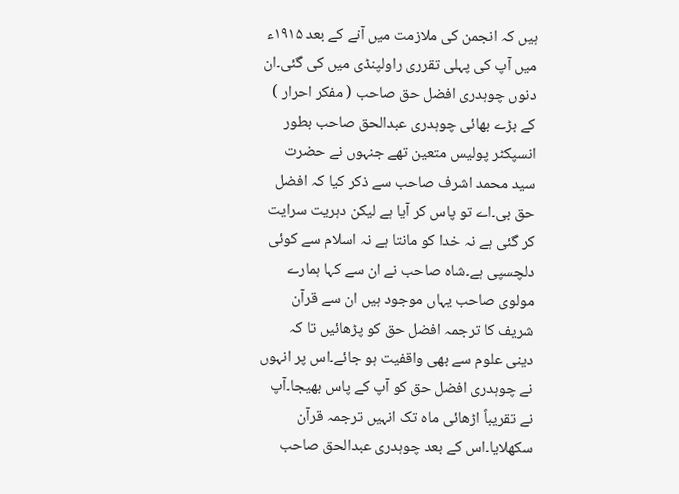ہیں کہ انجمن کی ملازمت میں آنے کے بعد ۱۹۱۵ء میں آپ کی پہلی تقرری راولپنڈی میں کی گئی۔ان دنوں چوہدری افضل حق صاحب ( مفکر احرار ) کے بڑے بھائی چوہدری عبدالحق صاحب بطور انسپکٹر پولیس متعین تھے جنہوں نے حضرت سید محمد اشرف صاحب سے ذکر کیا کہ افضل حق بی۔اے تو پاس کر آیا ہے لیکن دہریت سرایت کر گئی ہے نہ خدا کو مانتا ہے نہ اسلام سے کوئی دلچسپی ہے۔شاہ صاحب نے ان سے کہا ہمارے مولوی صاحب یہاں موجود ہیں ان سے قرآن شریف کا ترجمہ افضل حق کو پڑھائیں تا کہ دینی علوم سے بھی واقفیت ہو جائے۔اس پر انہوں نے چوہدری افضل حق کو آپ کے پاس بھیجا۔آپ نے تقریباً اڑھائی ماہ تک انہیں ترجمہ قرآن سکھلایا۔اس کے بعد چوہدری عبدالحق صاحب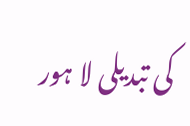کی تبدیلی لا ہور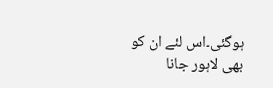ہوگئی۔اس لئے ان کو بھی لاہور جانا